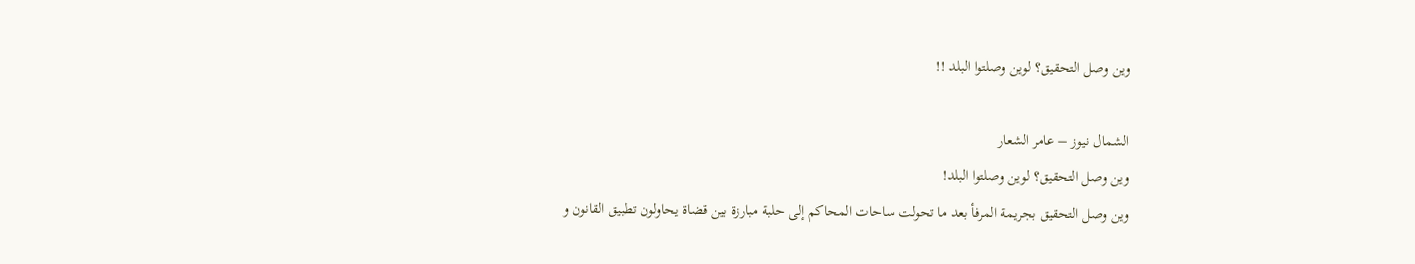وين وصل التحقيق؟ لوين وصلتوا البلد !!

الشمال نيوز – عامر الشعار
وين وصل التحقيق؟ لوين وصلتوا البلد!
وين وصل التحقيق بجريمة المرفأ بعد ما تحولت ساحات المحاكم إلى حلبة مبارزة بين قضاة يحاولون تطبيق القانون و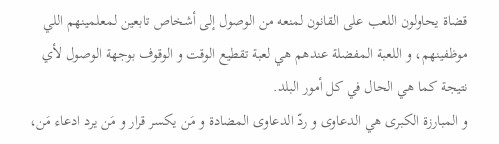قضاة يحاولون اللعب على القانون لمنعه من الوصول إلى أشخاص تابعين لمعلمينهم اللي موظفينهم، و اللعبة المفضلة عندهم هي لعبة تقطيع الوقت و الوقوف بوجهة الوصول لأي نتيجة كما هي الحال في كل أمور البلد.
و المبارزة الكبرى هي الدعاوى و ردّ الدعاوى المضادة و مَن يكسر قرار و مَن يرد ادعاء مَن،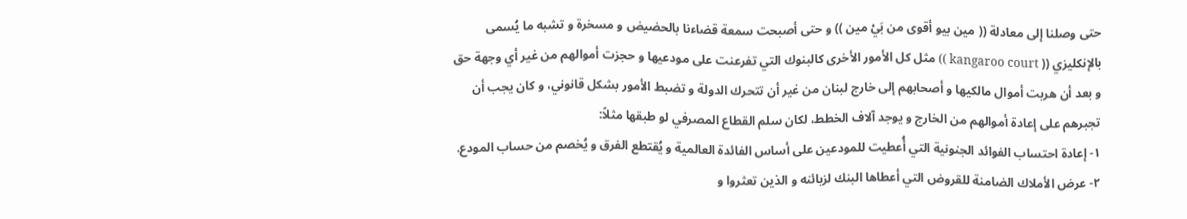حتى وصلنا إلى معادلة (( مين بيو أقوى من بَيْ مين )) و حتى أصبحت سمعة قضاءنا بالحضيض و مسخرة و تشبه ما يُسمى بالإنكليزي (( kangaroo court )) مثل كل الأمور الأخرى كالبنوك التي تفرعنت على مودعيها و حجزت أموالهم من غير أي وجهة حق و بعد أن هربت أموال مالكيها و أصحابهم إلى خارج لبنان من غير أن تتحرك الدولة و تضبط الأمور بشكل قانوني، و كان يجب أن تجبرهم على إعادة أموالهم من الخارج و يوجد آلاف الخطط، لكان سلم القطاع المصرفي لو طبقها مثلاً:
١- إعادة احتساب الفوائد الجنونية التي أُعطيت للمودعين على أساس الفائدة العالمية و يُقتطع الفرق و يُخصم من حساب المودع.
٢- عرض الأملاك الضامنة للقروض التي أعطاها البنك لزبائنه و الذين تعثروا و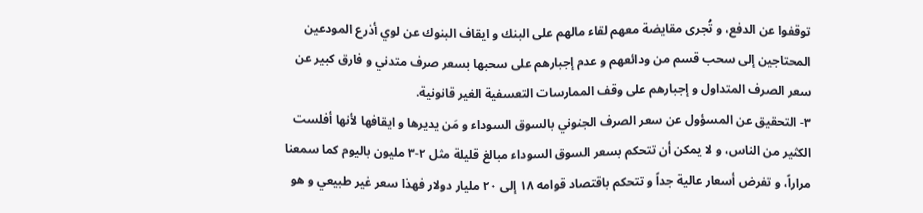توقفوا عن الدفع، و تُجرى مقايضة معهم لقاء مالهم على البنك و ايقاف البنوك عن لوي أذرع المودعين المحتاجين إلى سحب قسم من ودائعهم و عدم إجبارهم على سحبها بسعر صرف متدني و فارق كبير عن سعر الصرف المتداول و إجبارهم على وقف الممارسات التعسفية الغير قانونية.
٣- التحقيق عن المسؤول عن سعر الصرف الجنوني بالسوق السوداء و مَن يديرها و ايقافها لأنها أفلست الكثير من الناس، و لا يمكن أن تتحكم بسعر السوق السوداء مبالغ قليلة مثل ٢-٣ مليون باليوم كما سمعنا مراراً، و تفرض أسعار عالية جداً و تتحكم باقتصاد قوامه ١٨ إلى ٢٠ مليار دولار فهذا سعر غير طبيعي و هو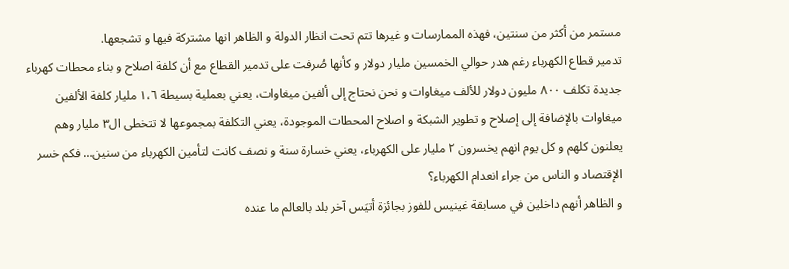مستمر من أكثر من سنتين، فهذه الممارسات و غيرها تتم تحت انظار الدولة و الظاهر انها مشتركة فيها و تشجعها.
تدمير قطاع الكهرباء رغم هدر حوالي الخمسين مليار دولار و كأنها صُرفت على تدمير القطاع مع أن كلفة اصلاح و بناء محطات كهرباء جديدة تكلف ٨٠٠ مليون دولار للألف ميغاوات و نحن نحتاج إلى ألفين ميغاوات، يعني بعملية بسيطة ١،٦ مليار كلفة الألفين ميغاوات بالإضافة إلى إصلاح و تطوير الشبكة و اصلاح المحطات الموجودة، يعني التكلفة بمجموعها لا تتخطى ال٣ مليار وهم يعلنون كلهم و كل يوم انهم يخسرون ٢ مليار على الكهرباء، يعني خسارة سنة و نصف كانت لتأمين الكهرباء من سنين… فكم خسر الإقتصاد و الناس من جراء انعدام الكهرباء؟
و الظاهر أنهم داخلين في مسابقة غينيس للفوز بجائزة أتيَس آخر بلد بالعالم ما عنده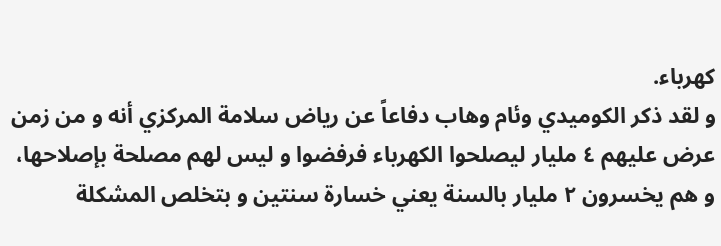كهرباء.
و لقد ذكر الكوميدي وئام وهاب دفاعاً عن رياض سلامة المركزي أنه و من زمن عرض عليهم ٤ مليار ليصلحوا الكهرباء فرفضوا و ليس لهم مصلحة بإصلاحها، و هم يخسرون ٢ مليار بالسنة يعني خسارة سنتين و بتخلص المشكلة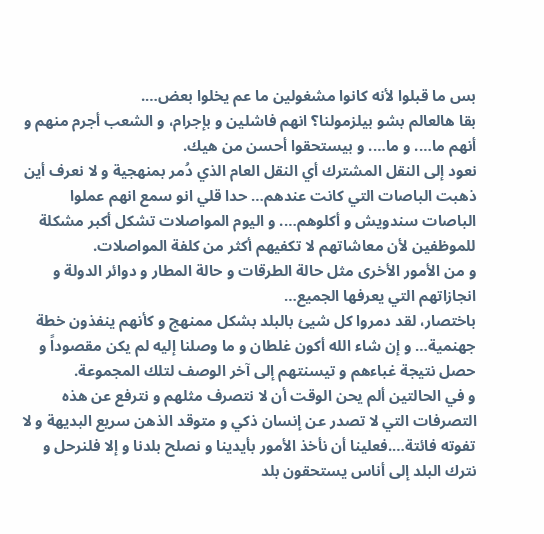بس ما قبلوا لأنه كانوا مشغولين ما عم يخلوا بعض….
بقا هالعالم بشو بيلزمولنا؟ انهم فاشلين و بإجرام، و الشعب أجرم منهم و أنهم ما…. و ما…. و بيستحقوا أحسن من هيك.
نعود إلى النقل المشترك أي النقل العام الذي دُمر بمنهجية و لا نعرف أين ذهبت الباصات التي كانت عندهم… حدا قلي انو سمع انهم عملوا الباصات سندويش و أكلوهم…. و اليوم المواصلات تشكل أكبر مشكلة للموظفين لأن معاشاتهم لا تكفيهم أكثر من كلفة المواصلات.
و من الأمور الأخرى مثل حالة الطرقات و حالة المطار و دوائر الدولة و انجازاتهم التي يعرفها الجميع…
باختصار، لقد دمروا كل شيئ بالبلد بشكل ممنهج و كأنهم ينفذون خطة جهنمية… و إن شاء الله أكون غلطان و ما وصلنا إليه لم يكن مقصوداً و حصل نتيجة غباءهم و تيسنتهم إلى آخر الوصف لتلك المجموعة.
و في الحالتين ألم يحن الوقت أن لا نتصرف مثلهم و نترفع عن هذه التصرفات التي لا تصدر عن إنسان ذكي و متوقد الذهن سريع البديهة و لا تفوته فائتة….فعلينا أن نأخذ الأمور بأيدينا و نصلح بلدنا و إلا فلنرحل و نترك البلد إلى أناس يستحقون بلد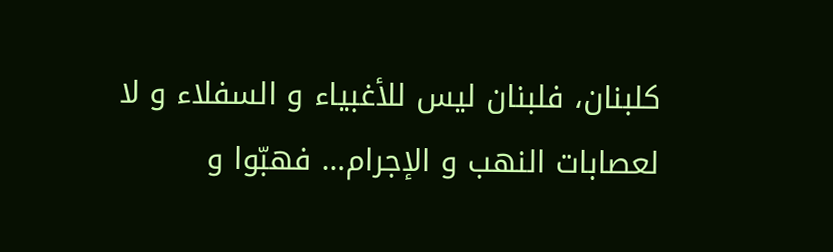كلبنان، فلبنان ليس للأغبياء و السفلاء و لا لعصابات النهب و الإجرام… فهبّوا و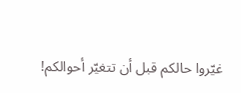غيّروا حالكم قبل أن تتغيّر أحوالكم!